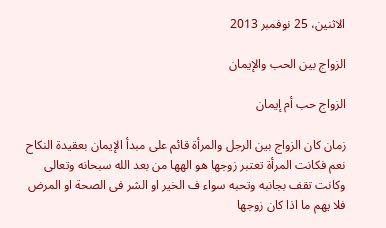الاثنين، 25 نوفمبر 2013

الزواج بين الحب والإيمان

الزواج حب أم إيمان

زمان كان الزواج بين الرجل والمرأة قائم على مبدأ الإيمان بعقيدة النكاح  نعم فكانت المرأة تعتبر زوجها هو الهها من بعد الله سبحانه وتعالى وكانت تقف بجانبه وتحبه سواء ف الخير او الشر فى الصحة او المرض فلا يهم ما اذا كان زوجها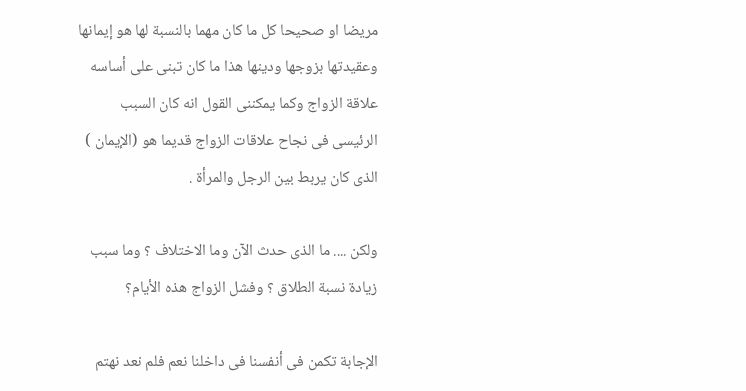مريضا او صحيحا كل ما كان مهما بالنسبة لها هو إيمانها وعقيدتها بزوجها ودينها هذا ما كان تبنى على أساسه علاقة الزواج وكما يمكننى القول انه كان السبب الرئيسى فى نجاح علاقات الزواج قديما هو (الإيمان ) الذى كان يربط بين الرجل والمرأة .

ولكن .... ما الذى حدث الآن وما الاختلاف ؟ وما سبب زيادة نسبة الطلاق ؟ وفشل الزواج هذه الأيام؟

الإجابة تكمن فى أنفسنا فى داخلنا نعم فلم نعد نهتم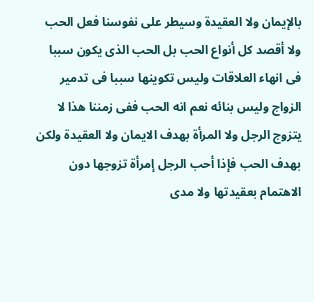بالإيمان ولا العقيدة وسيطر على نفوسنا فعل الحب ولا أقصد كل أنواع الحب بل الحب الذى يكون سببا فى انهاء العلاقات وليس تكوينها سببا فى تدمير الزواج وليس بنائه نعم انه الحب ففى زمننا هذا لا يتزوج الرجل ولا المرأة بهدف الايمان ولا العقيدة ولكن بهدف الحب فإذا أحب الرجل إمرأة تزوجها دون الاهتمام بعقيدتها ولا مدى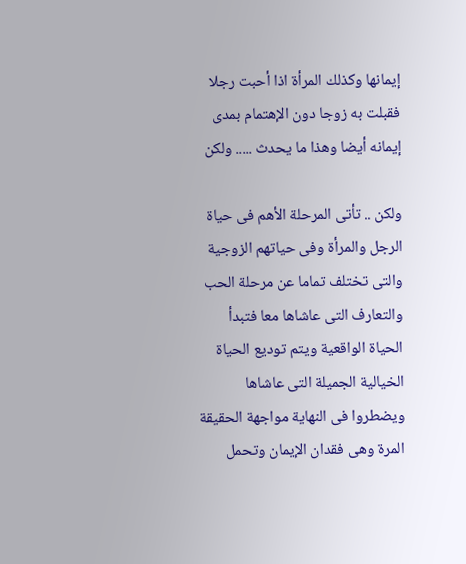إيمانها وكذلك المرأة اذا أحبت رجلا فقبلت به زوجا دون الإهتمام بمدى إيمانه أيضا وهذا ما يحدث ..... ولكن

ولكن .. تأتى المرحلة الأهم فى حياة الرجل والمرأة وفى حياتهم الزوجية والتى تختلف تماما عن مرحلة الحب والتعارف التى عاشاها معا فتبدأ الحياة الواقعية ويتم توديع الحياة الخيالية الجميلة التى عاشاها ويضطروا فى النهاية مواجهة الحقيقة المرة وهى فقدان الإيمان وتحمل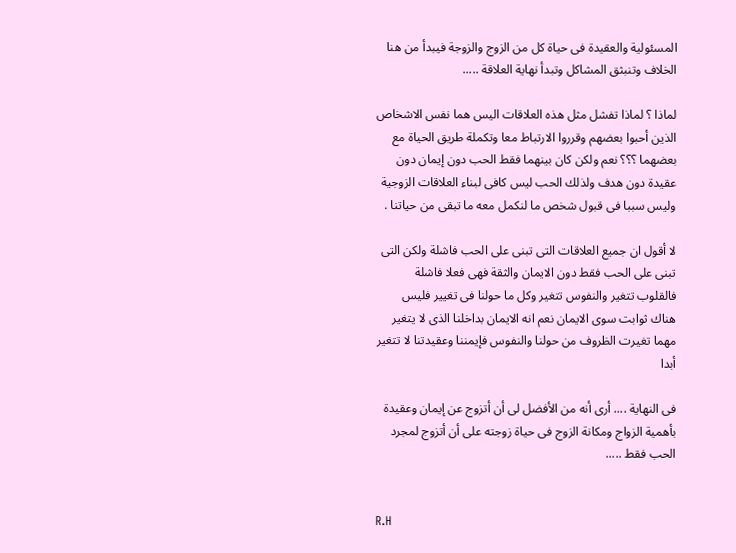المسئولية والعقيدة فى حياة كل من الزوج والزوجة فيبدأ من هنا الخلاف وتنبثق المشاكل وتبدأ نهاية العلاقة .....

لماذا ؟ لماذا تفشل مثل هذه العلاقات اليس هما نفس الاشخاص الذين أحبوا بعضهم وقرروا الارتباط معا وتكملة طريق الحياة مع بعضهما ؟؟؟ نعم ولكن كان بينهما فقط الحب دون إيمان دون عقيدة دون هدف ولذلك الحب ليس كافى لبناء العلاقات الزوجية وليس سببا فى قبول شخص ما لنكمل معه ما تبقى من حياتنا .

لا أقول ان جميع العلاقات التى تبنى على الحب فاشلة ولكن التى تبنى على الحب فقط دون الايمان والثقة فهى فعلا فاشلة فالقلوب تتغير والنفوس تتغير وكل ما حولنا فى تغيير فليس هناك ثوابت سوى الايمان نعم انه الايمان بداخلنا الذى لا يتغير مهما تغيرت الظروف من حولنا والنفوس فإيمننا وعقيدتنا لا تتغير أبدا

فى النهاية .... أرى أنه من الأفضل لى أن أتزوج عن إيمان وعقيدة بأهمية الزواج ومكانة الزوج فى حياة زوجته على أن أتزوج لمجرد الحب فقط .....


R.H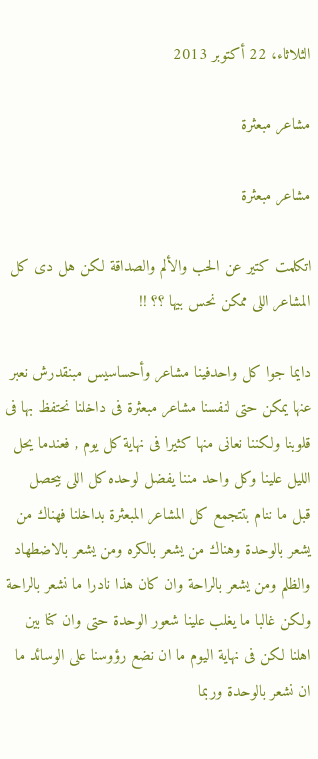الثلاثاء، 22 أكتوبر 2013

مشاعر مبعثرة

مشاعر مبعثرة

اتكلمت كتير عن الحب والألم والصداقة لكن هل دى كل المشاعر اللى ممكن نحس بيها ؟؟ !!

دايما جوا كل واحدفينا مشاعر وأحساسيس مبنقدرش نعبر عنها يمكن حتى لنفسنا مشاعر مبعثرة فى داخلنا نحتفظ بها فى قلوبنا ولكننا نعانى منها كثيرا فى نهاية كل يوم , فعندما يحل الليل علينا وكل واحد مننا يفضل لوحده كل اللى بيحصل  قبل ما ننام بتتجمع كل المشاعر المبعثرة بداخلنا فهناك من يشعر بالوحدة وهناك من يشعر بالكره ومن يشعر بالاضطهاد والظلم ومن يشعر بالراحة وان كان هذا نادرا ما نشعر بالراحة ولكن غالبا ما يغلب علينا شعور الوحدة حتى وان كنا بين اهلنا لكن فى نهاية اليوم ما ان نضع رؤوسنا على الوسائد ما ان نشعر بالوحدة وربما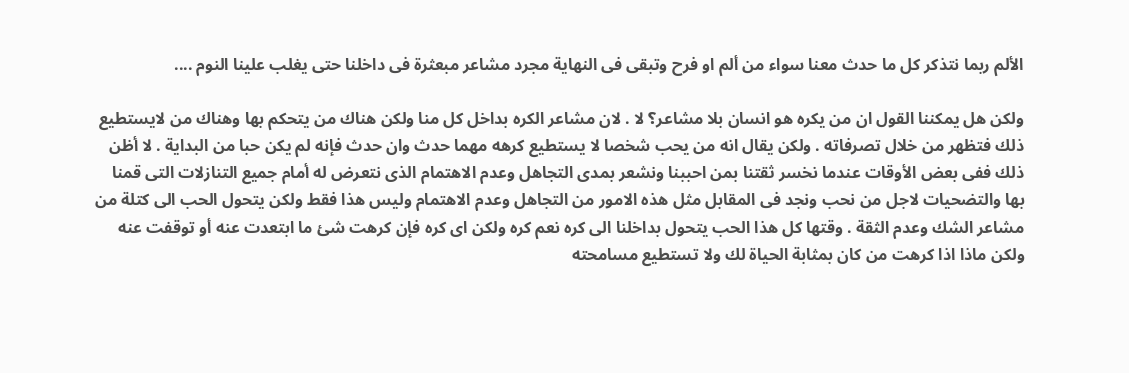الألم ربما نتذكر كل ما حدث معنا سواء من ألم او فرح وتبقى فى النهاية مجرد مشاعر مبعثرة فى داخلنا حتى يغلب علينا النوم ....

ولكن هل يمكننا القول ان من يكره هو انسان بلا مشاعر؟ لا . لان مشاعر الكره بداخل كل منا ولكن هناك من يتحكم بها وهناك من لايستطيع ذلك فتظهر من خلال تصرفاته . ولكن يقال انه من يحب شخصا لا يستطيع كرهه مهما حدث وان حدث فإنه لم يكن حبا من البداية . لا أظن ذلك ففى بعض الأوقات عندما نخسر ثقتنا بمن احببنا ونشعر بمدى التجاهل وعدم الاهتمام الذى نتعرض له أمام جميع التنازلات التى قمنا بها والتضحيات لاجل من نحب ونجد فى المقابل مثل هذه الامور من التجاهل وعدم الاهتمام وليس هذا فقط ولكن يتحول الحب الى كتلة من مشاعر الشك وعدم الثقة . وقتها كل هذا الحب يتحول بداخلنا الى كره نعم كره ولكن اى كره فإن كرهت شئ ما ابتعدت عنه أو توقفت عنه ولكن ماذا اذا كرهت من كان بمثابة الحياة لك ولا تستطيع مسامحته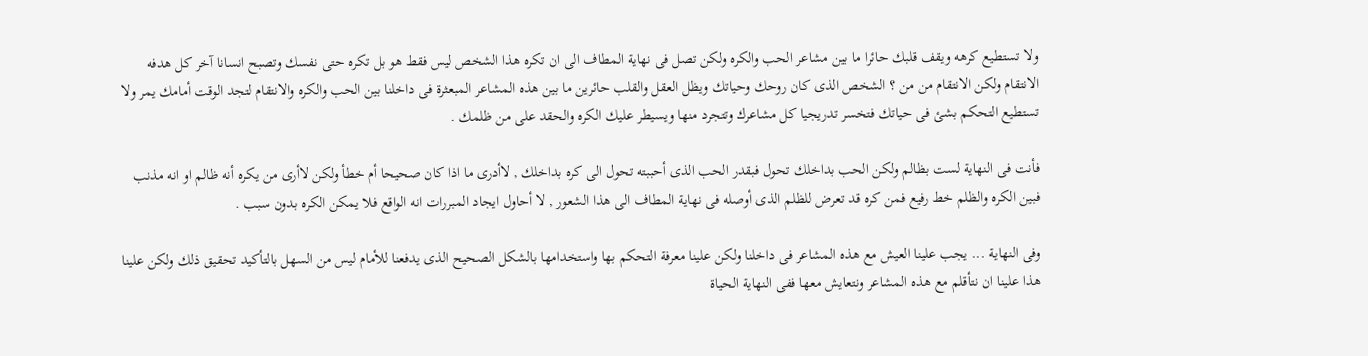ولا تستطيع كرهه ويقف قلبك حائرا ما بين مشاعر الحب والكره ولكن تصل فى نهاية المطاف الى ان تكره هذا الشخص ليس فقط هو بل تكره حتى نفسك وتصبح انسانا آخر كل هدفه الانتقام ولكن الانتقام من من ؟ الشخص الذى كان روحك وحياتك ويظل العقل والقلب حائرين ما بين هذه المشاعر المبعثرة فى داخلنا بين الحب والكره والانتقام لتجد الوقت أمامك يمر ولا تستطيع التحكم بشئ فى حياتك فتخسر تدريجيا كل مشاعرك وتتجرد منها ويسيطر عليك الكره والحقد على من ظلمك .

فأنت فى النهاية لست بظالم ولكن الحب بداخلك تحول فبقدر الحب الذى أحببته تحول الى كره بداخلك , لاأدرى ما اذا كان صحيحا أم خطأ ولكن لاأرى من يكره أنه ظالم او انه مذنب فبين الكره والظلم خط رفيع فمن كره قد تعرض للظلم الذى أوصله فى نهاية المطاف الى هذا الشعور , لا أحاول ايجاد المبررات انه الواقع فلا يمكن الكره بدون سبب .

وفى النهاية ... يجب علينا العيش مع هذه المشاعر فى داخلنا ولكن علينا معرفة التحكم بها واستخدامها بالشكل الصحيح الذى يدفعنا للأمام ليس من السهل بالتأكيد تحقيق ذلك ولكن علينا هذا علينا ان نتأقلم مع هذه المشاعر ونتعايش معها ففى النهاية الحياة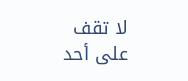لا تقف على أحد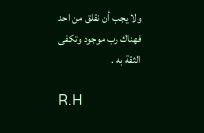ولا يجب أن نقلق من احد فهناك رب موجود وتكفى الثقة به .

R.H